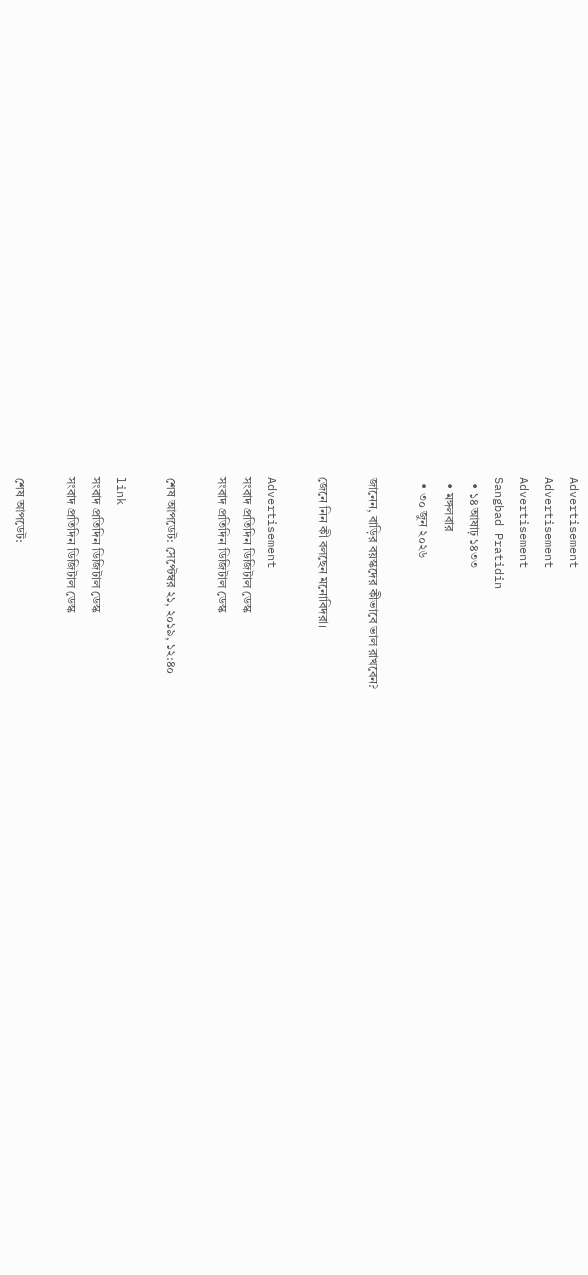Advertisement
Advertisement
Advertisement
Sangbad Pratidin
  • ১৪ আষাঢ় ১৪৩৩
  • মঙ্গলবার
  • ৩০ জুন ২০২৬

জানেন, বাড়ির বয়স্কদের কীভাবে ভাল রাখবেন?

জেনে নিন কী বলছেন মনোবিদরা।

Advertisement
সংবাদ প্রতিদিন ডিজিটাল ডেস্ক
সংবাদ প্রতিদিন ডিজিটাল ডেস্ক

শেষ আপডেট: সেপ্টেম্বর ২১, ২০১৯, ১২:৪০

link
সংবাদ প্রতিদিন ডিজিটাল ডেস্ক
সংবাদ প্রতিদিন ডিজিটাল ডেস্ক

শেষ আপডেট: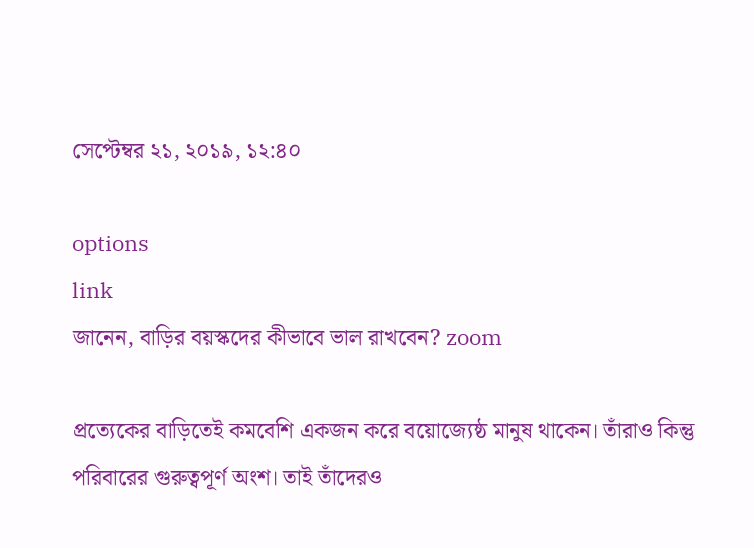সেপ্টেম্বর ২১, ২০১৯, ১২:৪০

options
link
জানেন, বাড়ির বয়স্কদের কীভাবে ভাল রাখবেন? zoom

প্রত্যেকের বাড়িতেই কমবেশি একজন করে বয়োজ্যেষ্ঠ মানুষ থাকেন। তাঁরাও কিন্তু পরিবারের গুরুত্বপূর্ণ অংশ। তাই তাঁদেরও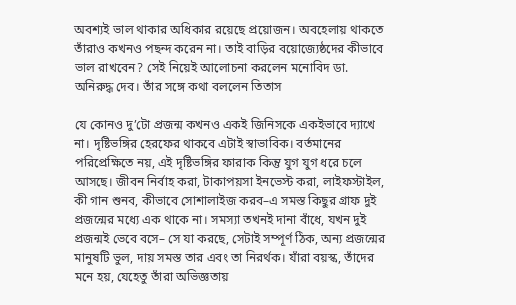অবশ্যই ভাল থাকার অধিকার রয়েছে প্রয়োজন। অবহেলায় থাকতে তাঁরাও কখনও পছন্দ করেন না। তাই বাড়ির বয়োজ্যেষ্ঠদের কীভাবে ভাল রাখবেন? সেই নিয়েই আলোচনা করলেন মনোবিদ ডা. অনিরুদ্ধ দেব। তাঁর সঙ্গে কথা বললেন তিতাস

যে কোনও দু’টো প্রজন্ম কখনও একই জিনিসকে একইভাবে দ্যাখে না। দৃষ্টিভঙ্গির হেরফের থাকবে এটাই স্বাভাবিক। বর্তমানের পরিপ্রেক্ষিতে নয়, এই দৃষ্টিভঙ্গির ফারাক কিন্তু যুগ যুগ ধরে চলে আসছে। জীবন নির্বাহ করা, টাকাপয়সা ইনভেস্ট করা, লাইফস্টাইল, কী গান শুনব, কীভাবে সোশালাইজ করব–এ সমস্ত কিছুর গ্রাফ দুই প্রজন্মের মধ্যে এক থাকে না। সমস্যা তখনই দানা বাঁধে, যখন দুই প্রজন্মই ভেবে বসে– সে যা করছে, সেটাই সম্পূর্ণ ঠিক, অন্য প্রজন্মের মানুষটি ভুল, দায় সমস্ত তার এবং তা নিরর্থক। যাঁরা বয়স্ক, তাঁদের মনে হয়, যেহেতু তাঁরা অভিজ্ঞতায়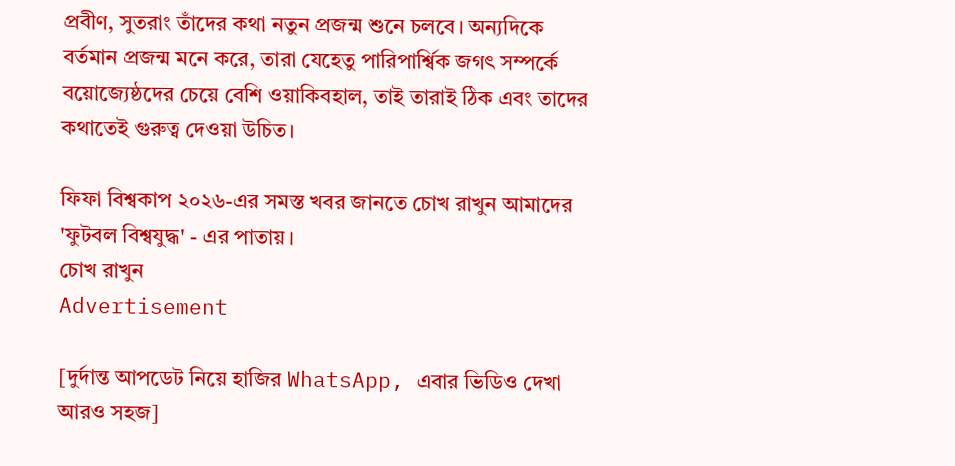প্রবীণ, সুতরাং তাঁদের কথা নতুন প্রজন্ম শুনে চলবে। অন্যদিকে বর্তমান প্রজন্ম মনে করে, তারা যেহেতু পারিপার্শ্বিক জগৎ সম্পর্কে বয়োজ্যেষ্ঠদের চেয়ে বেশি ওয়াকিবহাল, তাই তারাই ঠিক এবং তাদের কথাতেই গুরুত্ব দেওয়া উচিত।

ফিফা বিশ্বকাপ ২০২৬-এর সমস্ত খবর জানতে চোখ রাখুন আমাদের 'ফুটবল বিশ্বযুদ্ধ' - এর পাতায়।
চোখ রাখুন
Advertisement

[দুর্দান্ত আপডেট নিয়ে হাজির WhatsApp, এবার ভিডিও দেখা আরও সহজ]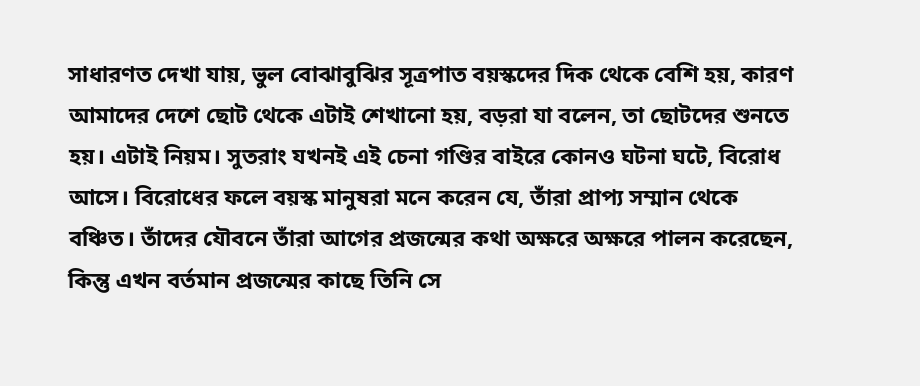সাধারণত দেখা যায়, ভুল বোঝাবুঝির সূত্রপাত বয়স্কদের দিক থেকে বেশি হয়, কারণ আমাদের দেশে ছোট থেকে এটাই শেখানো হয়, বড়রা যা বলেন, তা ছোটদের শুনতে হয়। এটাই নিয়ম। সুতরাং যখনই এই চেনা গণ্ডির বাইরে কোনও ঘটনা ঘটে, বিরোধ আসে। বিরোধের ফলে বয়স্ক মানুষরা মনে করেন যে, তাঁরা প্রাপ্য সম্মান থেকে বঞ্চিত। তাঁদের যৌবনে তাঁরা আগের প্রজন্মের কথা অক্ষরে অক্ষরে পালন করেছেন, কিন্তু এখন বর্তমান প্রজন্মের কাছে তিনি সে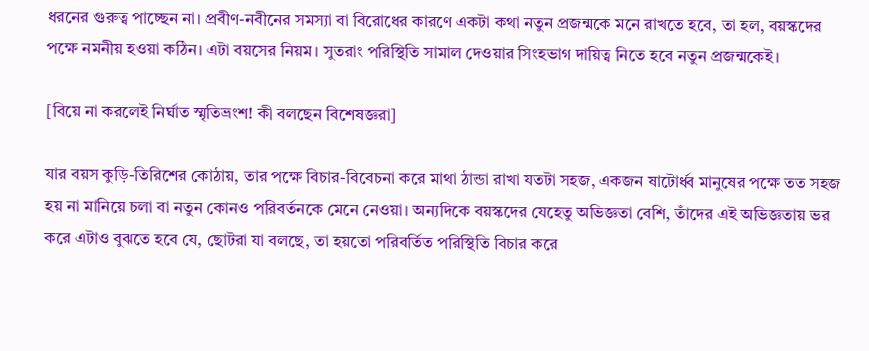ধরনের গুরুত্ব পাচ্ছেন না। প্রবীণ-নবীনের সমস্যা বা বিরোধের কারণে একটা কথা নতুন প্রজন্মকে মনে রাখতে হবে, তা হল, বয়স্কদের পক্ষে নমনীয় হওয়া কঠিন। এটা বয়সের নিয়ম। সুতরাং পরিস্থিতি সামাল দেওয়ার সিংহভাগ দায়িত্ব নিতে হবে নতুন প্রজন্মকেই।

[বিয়ে না করলেই নির্ঘাত স্মৃতিভ্রংশ! কী বলছেন বিশেষজ্ঞরা]

যার বয়স কুড়ি-তিরিশের কোঠায়, তার পক্ষে বিচার-বিবেচনা করে মাথা ঠান্ডা রাখা যতটা সহজ, একজন ষাটোর্ধ্ব মানুষের পক্ষে তত সহজ হয় না মানিয়ে চলা বা নতুন কোনও পরিবর্তনকে মেনে নেওয়া। অন্যদিকে বয়স্কদের যেহেতু অভিজ্ঞতা বেশি, তাঁদের এই অভিজ্ঞতায় ভর করে এটাও বুঝতে হবে যে, ছোটরা যা বলছে, তা হয়তো পরিবর্তিত পরিস্থিতি বিচার করে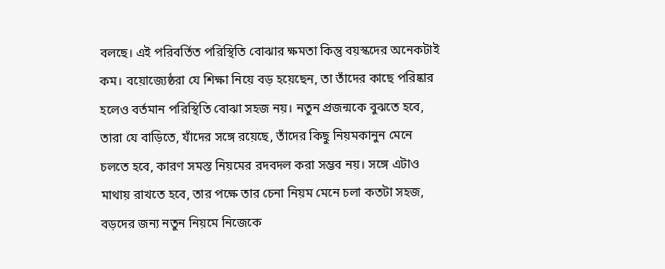বলছে। এই পরিবর্তিত পরিস্থিতি বোঝার ক্ষমতা কিন্তু বয়স্কদের অনেকটাই কম। বয়োজ্যেষ্ঠরা যে শিক্ষা নিয়ে বড় হয়েছেন, তা তাঁদের কাছে পরিষ্কার হলেও বর্তমান পরিস্থিতি বোঝা সহজ নয়। নতুন প্রজন্মকে বুঝতে হবে, তারা যে বাড়িতে, যাঁদের সঙ্গে রয়েছে, তাঁদের কিছু নিয়মকানুন মেনে চলতে হবে, কারণ সমস্ত নিয়মের রদবদল করা সম্ভব নয়। সঙ্গে এটাও মাথায় রাখতে হবে, তার পক্ষে তার চেনা নিয়ম মেনে চলা কতটা সহজ, বড়দের জন্য নতুন নিয়মে নিজেকে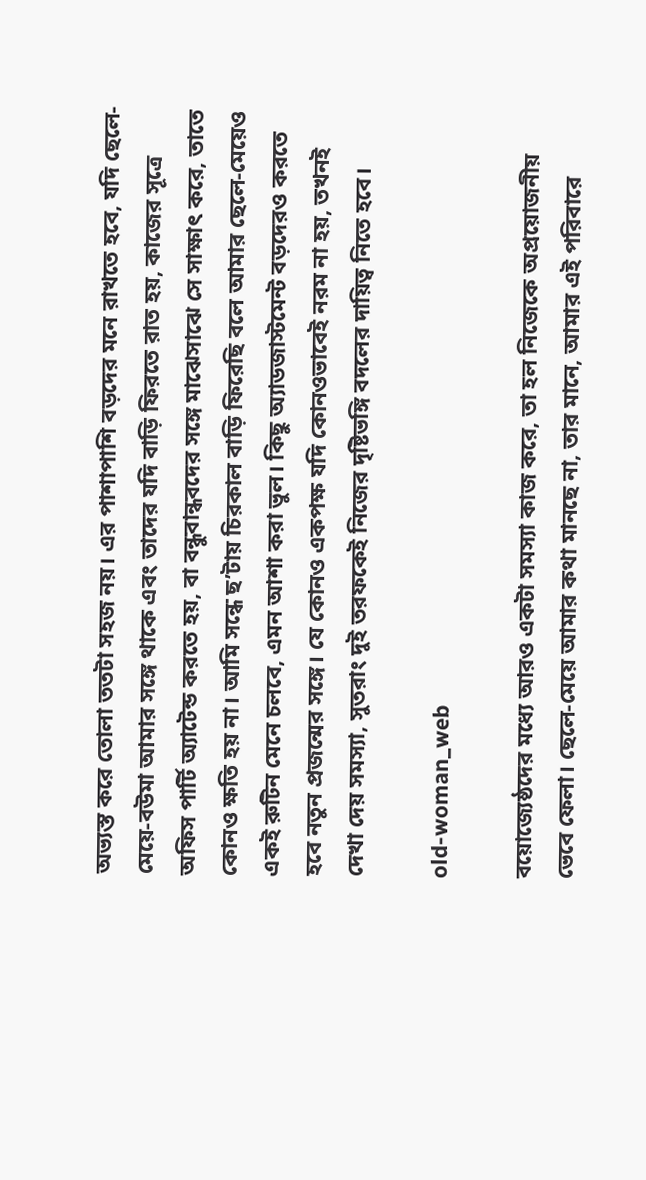অভ্যস্ত করে তোলা ততটা সহজ নয়। এর পাশাপাশি বড়দের মনে রাখতে হবে, যদি ছেলে-মেয়ে-বউমা আমার সঙ্গে থাকে এবং তাদের যদি বাড়ি ফিরতে রাত হয়, কাজের সূত্রে অফিস পার্টি অ্যাটেন্ড করতে হয়, বা বন্ধুবান্ধবদের সঙ্গে মাঝেসাঝে সে সাক্ষাৎ করে, তাতে কোনও ক্ষতি হয় না। আমি সন্ধে ছ’টায় চিরকাল বাড়ি ফিরেছি বলে আমার ছেলে-মেয়েও একই রুটিন মেনে চলবে, এমন আশা করা ভুল। কিছু অ্যাডজাস্টমেন্ট বড়দেরও করতে হবে নতুন প্রজন্মের সঙ্গে। যে কোনও একপক্ষ যদি কোনওভাবেই নরম না হয়, তখনই দেখা দেয় সমস্যা, সুতরাং দুই তরফকেই নিজের দৃষ্টিভঙ্গি বদলের দায়িত্ব নিতে হবে।

old-woman_web

বয়োজ্যেষ্ঠদের মধ্যে আরও একটা সমস্যা কাজ করে, তা হল নিজেকে অপ্রয়োজনীয় ভেবে ফেলা। ছেলে-মেয়ে আমার কথা মানছে না, তার মানে, আমার এই পরিবারে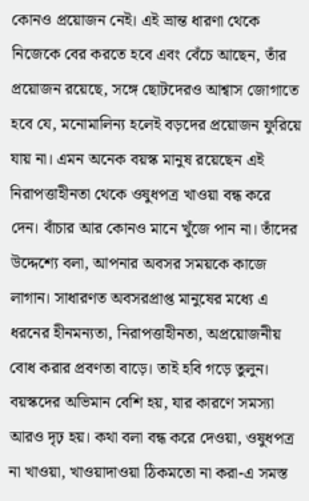কোনও প্রয়োজন নেই। এই ভ্রান্ত ধারণা থেকে নিজেকে বের করতে হবে এবং বেঁচে আছেন, তাঁর প্রয়োজন রয়েছে, সঙ্গে ছোটদেরও আশ্বাস জোগাতে হবে যে, মনোমালিন্য হলেই বড়দের প্রয়োজন ফুরিয়ে যায় না। এমন অনেক বয়স্ক মানুষ রয়েছেন এই নিরাপত্তাহীনতা থেকে ওষুধপত্র খাওয়া বন্ধ করে দেন। বাঁচার আর কোনও মানে খুঁজে পান না। তাঁদের উদ্দেশ্যে বলা, আপনার অবসর সময়কে কাজে লাগান। সাধারণত অবসরপ্রাপ্ত মানুষের মধ্যে এ ধরনের হীনমন্যতা, নিরাপত্তাহীনতা, অপ্রয়োজনীয় বোধ করার প্রবণতা বাড়ে। তাই হবি গড়ে তুলুন। বয়স্কদের অভিমান বেশি হয়, যার কারণে সমস্যা আরও দৃঢ় হয়। কথা বলা বন্ধ করে দেওয়া, ওষুধপত্র না খাওয়া, খাওয়াদাওয়া ঠিকমতো না করা-এ সমস্ত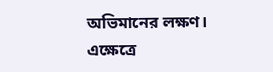অভিমানের লক্ষণ। এক্ষেত্রে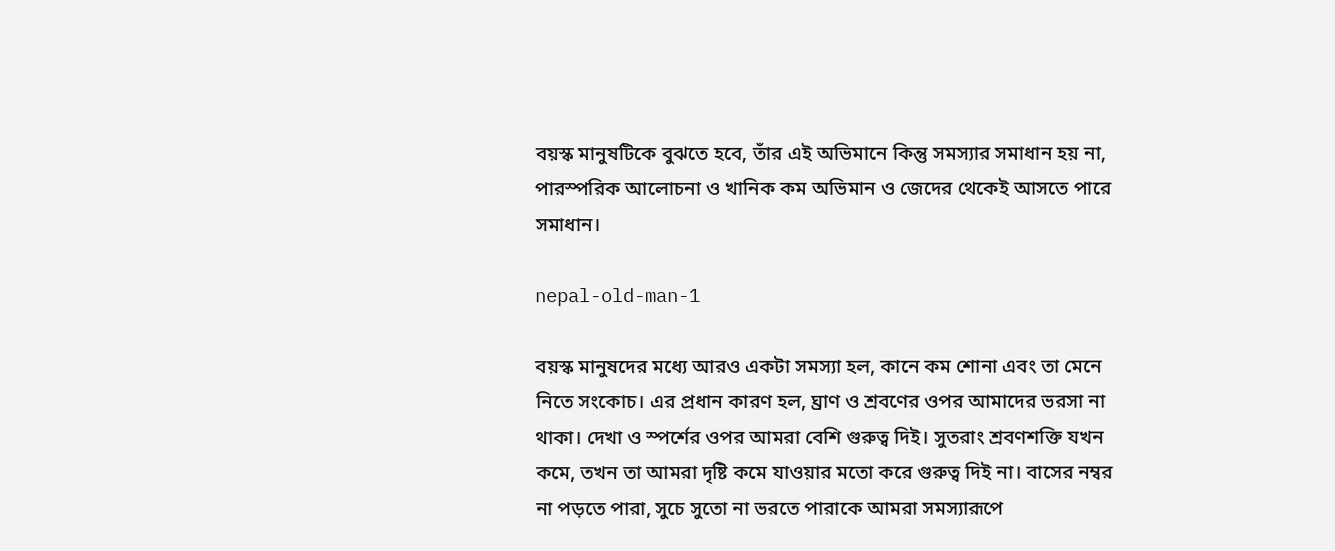বয়স্ক মানুষটিকে বুঝতে হবে, তাঁর এই অভিমানে কিন্তু সমস্যার সমাধান হয় না, পারস্পরিক আলোচনা ও খানিক কম অভিমান ও জেদের থেকেই আসতে পারে সমাধান।

nepal-old-man-1

বয়স্ক মানুষদের মধ্যে আরও একটা সমস্যা হল, কানে কম শোনা এবং তা মেনে নিতে সংকোচ। এর প্রধান কারণ হল, ঘ্রাণ ও শ্রবণের ওপর আমাদের ভরসা না থাকা। দেখা ও স্পর্শের ওপর আমরা বেশি গুরুত্ব দিই। সুতরাং শ্রবণশক্তি যখন কমে, তখন তা আমরা দৃষ্টি কমে যাওয়ার মতো করে গুরুত্ব দিই না। বাসের নম্বর না পড়তে পারা, সুচে সুতো না ভরতে পারাকে আমরা সমস্যারূপে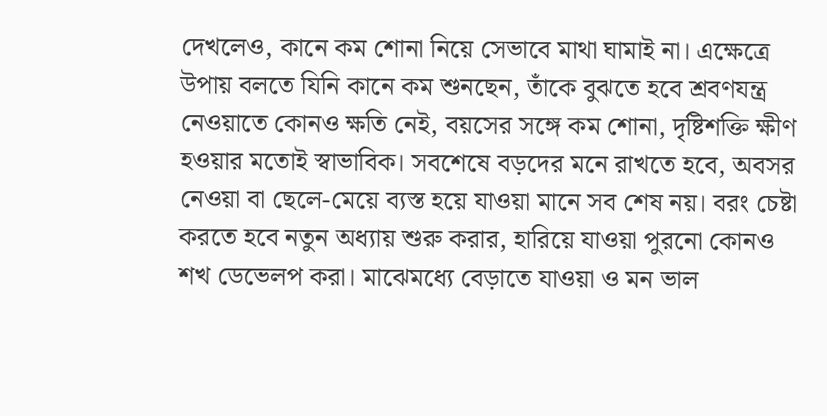দেখলেও, কানে কম শোনা নিয়ে সেভাবে মাথা ঘামাই না। এক্ষেত্রে উপায় বলতে যিনি কানে কম শুনছেন, তাঁকে বুঝতে হবে শ্রবণযন্ত্র নেওয়াতে কোনও ক্ষতি নেই, বয়সের সঙ্গে কম শোনা, দৃষ্টিশক্তি ক্ষীণ হওয়ার মতোই স্বাভাবিক। সবশেষে বড়দের মনে রাখতে হবে, অবসর নেওয়া বা ছেলে-মেয়ে ব্যস্ত হয়ে যাওয়া মানে সব শেষ নয়। বরং চেষ্টা করতে হবে নতুন অধ্যায় শুরু করার, হারিয়ে যাওয়া পুরনো কোনও শখ ডেভেলপ করা। মাঝেমধ্যে বেড়াতে যাওয়া ও মন ভাল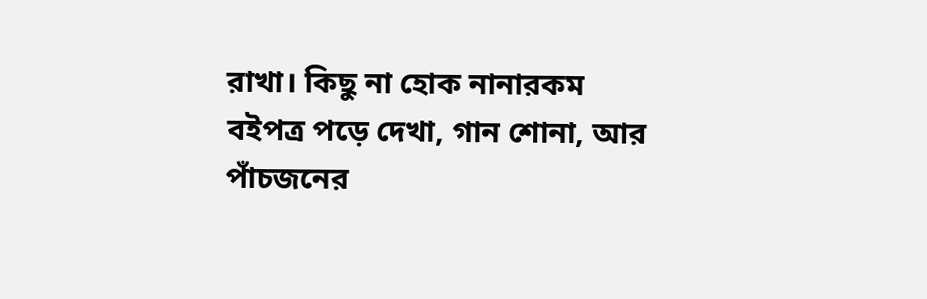রাখা। কিছু না হোক নানারকম বইপত্র পড়ে দেখা, গান শোনা, আর পাঁচজনের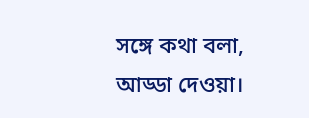সঙ্গে কথা বলা, আড্ডা দেওয়া।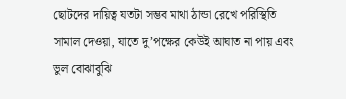ছোটদের দায়িত্ব যতটা সম্ভব মাথা ঠান্ডা রেখে পরিস্থিতি সামাল দেওয়া, যাতে দু’পক্ষের কেউই আঘাত না পায় এবং ভুল বোঝাবুঝি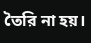তৈরি না হয়।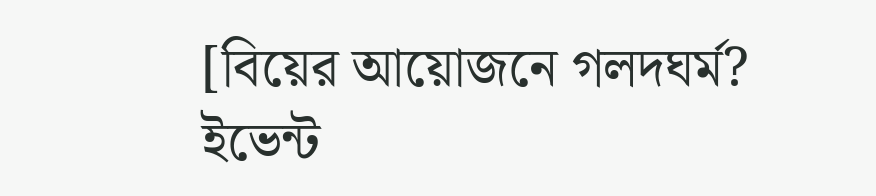[বিয়ের আয়োজনে গলদঘর্ম? ইভেন্ট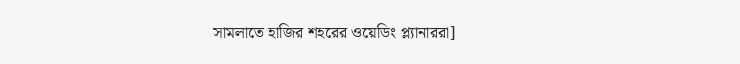সামলাতে হাজির শহরের ওয়েডিং প্ল্যানাররা]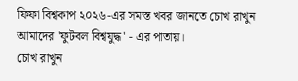ফিফা বিশ্বকাপ ২০২৬-এর সমস্ত খবর জানতে চোখ রাখুন আমাদের 'ফুটবল বিশ্বযুদ্ধ' - এর পাতায়।
চোখ রাখুন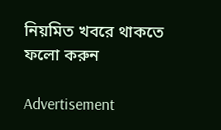নিয়মিত খবরে থাকতে ফলো করুন

Advertisement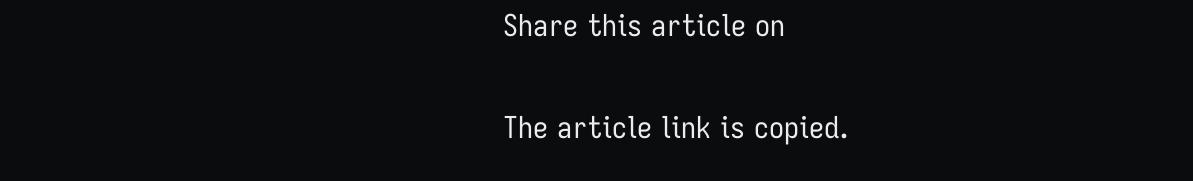Share this article on

The article link is copied.